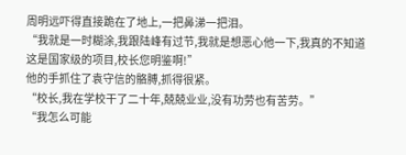周明远吓得直接跪在了地上,一把鼻涕一把泪。
“我就是一时糊涂,我跟陆峰有过节,我就是想恶心他一下,我真的不知道这是国家级的项目,校长您明鉴啊!”
他的手抓住了袁守信的骼膊,抓得很紧。
“校长,我在学校干了二十年,兢兢业业,没有功劳也有苦劳。”
“我怎么可能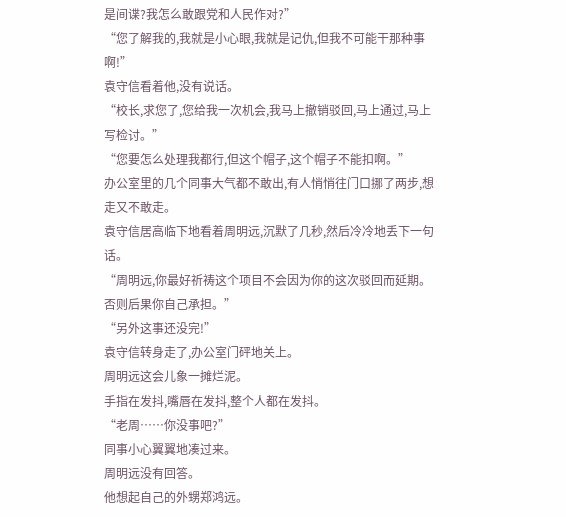是间谍?我怎么敢跟党和人民作对?”
“您了解我的,我就是小心眼,我就是记仇,但我不可能干那种事啊!”
袁守信看着他,没有说话。
“校长,求您了,您给我一次机会,我马上撤销驳回,马上通过,马上写检讨。”
“您要怎么处理我都行,但这个帽子,这个帽子不能扣啊。”
办公室里的几个同事大气都不敢出,有人悄悄往门口挪了两步,想走又不敢走。
袁守信居高临下地看着周明远,沉默了几秒,然后冷冷地丢下一句话。
“周明远,你最好祈祷这个项目不会因为你的这次驳回而延期。否则后果你自己承担。”
“另外这事还没完!”
袁守信转身走了,办公室门砰地关上。
周明远这会儿象一摊烂泥。
手指在发抖,嘴唇在发抖,整个人都在发抖。
“老周……你没事吧?”
同事小心翼翼地凑过来。
周明远没有回答。
他想起自己的外甥郑鸿远。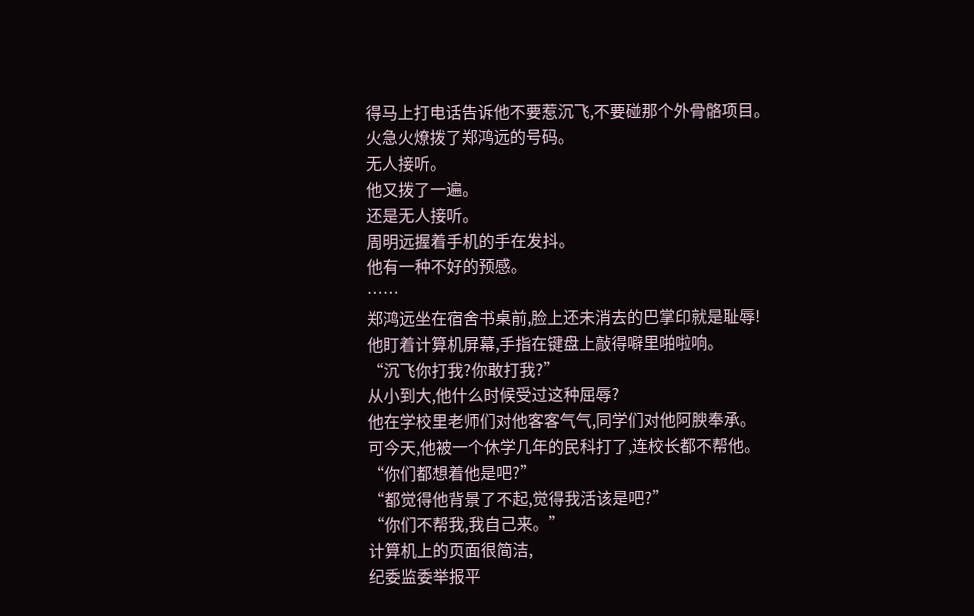得马上打电话告诉他不要惹沉飞,不要碰那个外骨骼项目。
火急火燎拨了郑鸿远的号码。
无人接听。
他又拨了一遍。
还是无人接听。
周明远握着手机的手在发抖。
他有一种不好的预感。
……
郑鸿远坐在宿舍书桌前,脸上还未消去的巴掌印就是耻辱!
他盯着计算机屏幕,手指在键盘上敲得噼里啪啦响。
“沉飞你打我?你敢打我?”
从小到大,他什么时候受过这种屈辱?
他在学校里老师们对他客客气气,同学们对他阿腴奉承。
可今天,他被一个休学几年的民科打了,连校长都不帮他。
“你们都想着他是吧?”
“都觉得他背景了不起,觉得我活该是吧?”
“你们不帮我,我自己来。”
计算机上的页面很简洁,
纪委监委举报平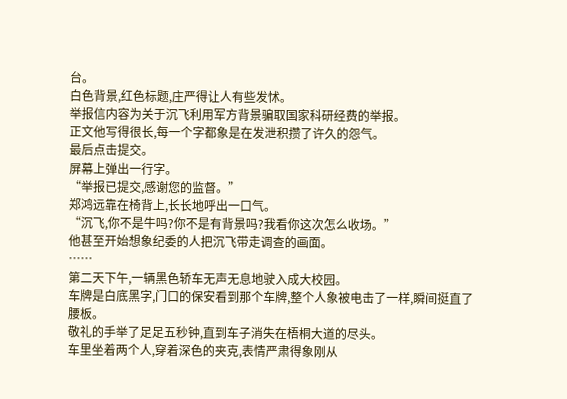台。
白色背景,红色标题,庄严得让人有些发怵。
举报信内容为关于沉飞利用军方背景骗取国家科研经费的举报。
正文他写得很长,每一个字都象是在发泄积攒了许久的怨气。
最后点击提交。
屏幕上弹出一行字。
“举报已提交,感谢您的监督。”
郑鸿远靠在椅背上,长长地呼出一口气。
“沉飞,你不是牛吗?你不是有背景吗?我看你这次怎么收场。”
他甚至开始想象纪委的人把沉飞带走调查的画面。
……
第二天下午,一辆黑色轿车无声无息地驶入成大校园。
车牌是白底黑字,门口的保安看到那个车牌,整个人象被电击了一样,瞬间挺直了腰板。
敬礼的手举了足足五秒钟,直到车子消失在梧桐大道的尽头。
车里坐着两个人,穿着深色的夹克,表情严肃得象刚从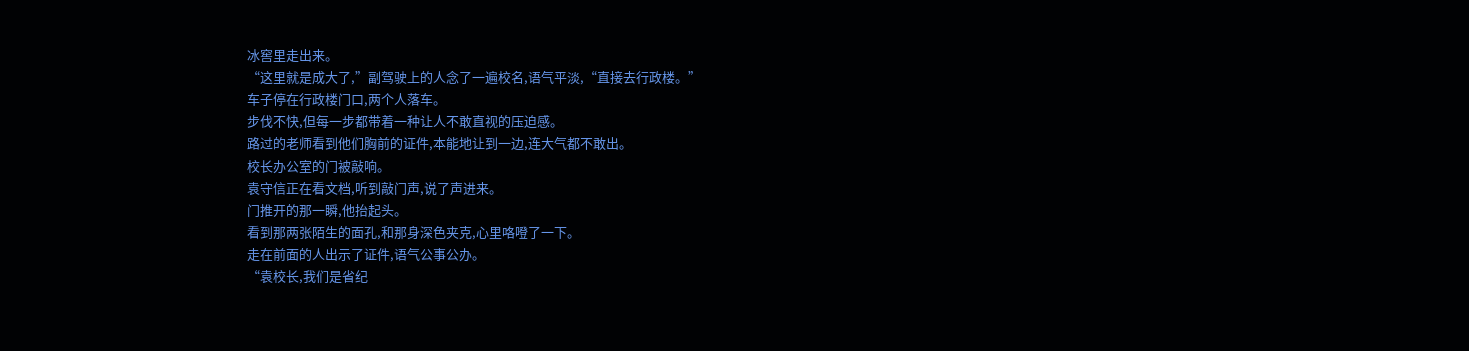冰窖里走出来。
“这里就是成大了,”副驾驶上的人念了一遍校名,语气平淡,“直接去行政楼。”
车子停在行政楼门口,两个人落车。
步伐不快,但每一步都带着一种让人不敢直视的压迫感。
路过的老师看到他们胸前的证件,本能地让到一边,连大气都不敢出。
校长办公室的门被敲响。
袁守信正在看文档,听到敲门声,说了声进来。
门推开的那一瞬,他抬起头。
看到那两张陌生的面孔,和那身深色夹克,心里咯噔了一下。
走在前面的人出示了证件,语气公事公办。
“袁校长,我们是省纪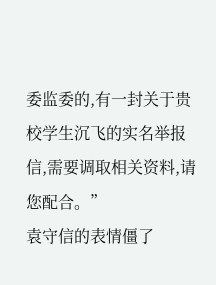委监委的,有一封关于贵校学生沉飞的实名举报信,需要调取相关资料,请您配合。”
袁守信的表情僵了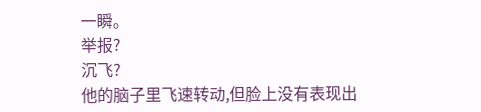一瞬。
举报?
沉飞?
他的脑子里飞速转动,但脸上没有表现出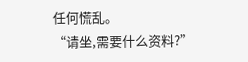任何慌乱。
“请坐,需要什么资料?”